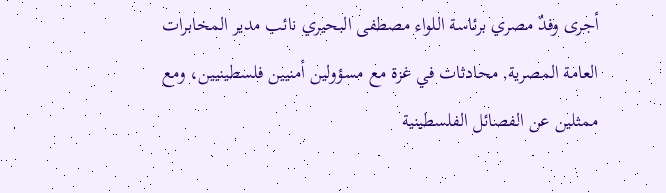أجرى وفدٌ مصري برئاسة اللواء مصطفى البحيري نائب مدير المخابرات العامة المصرية, محادثات في غزة مع مسؤولين أمنيين فلسطينيين، ومع ممثلين عن الفصائل الفلسطينية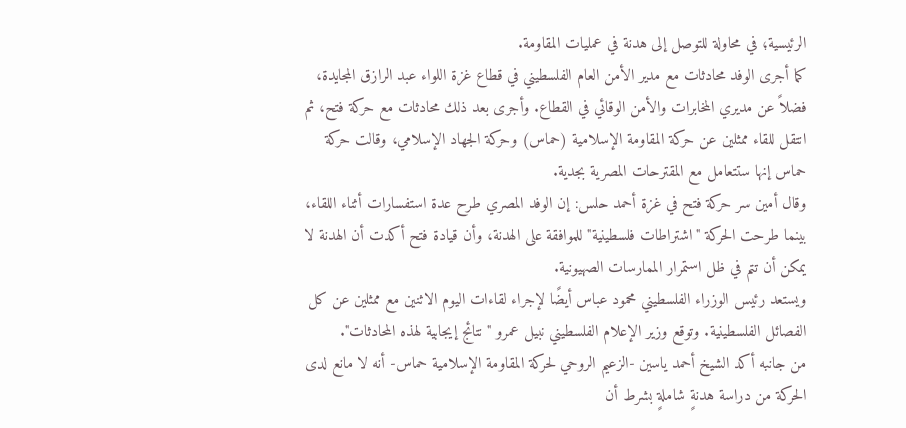الرئيسية؛ في محاولة للتوصل إلى هدنة في عمليات المقاومة.
كما أجرى الوفد محادثات مع مدير الأمن العام الفلسطيني في قطاع غزة اللواء عبد الرازق المجايدة، فضلاً عن مديري المخابرات والأمن الوقائي في القطاع. وأجرى بعد ذلك محادثات مع حركة فتح، ثم انتقل للقاء ممثلين عن حركة المقاومة الإسلامية (حماس) وحركة الجهاد الإسلامي، وقالت حركة حماس إنها ستتعامل مع المقترحات المصرية بجدية.
وقال أمين سر حركة فتح في غزة أحمد حلس: إن الوفد المصري طرح عدة استفسارات أثناء اللقاء، بينما طرحت الحركة "اشتراطات فلسطينية" للموافقة على الهدنة، وأن قيادة فتح أكدت أن الهدنة لا يمكن أن تتم في ظل استمرار الممارسات الصهيونية.
ويستعد رئيس الوزراء الفلسطيني محمود عباس أيضًا لإجراء لقاءات اليوم الاثنين مع ممثلين عن كل الفصائل الفلسطينية. وتوقع وزير الإعلام الفلسطيني نبيل عمرو "نتائج إيجابية لهذه المحادثات".
من جانبه أكد الشيخ أحمد ياسين -الزعيم الروحي لحركة المقاومة الإسلامية حماس- أنه لا مانع لدى الحركة من دراسة هدنةٍ شاملةٍ بشرط أن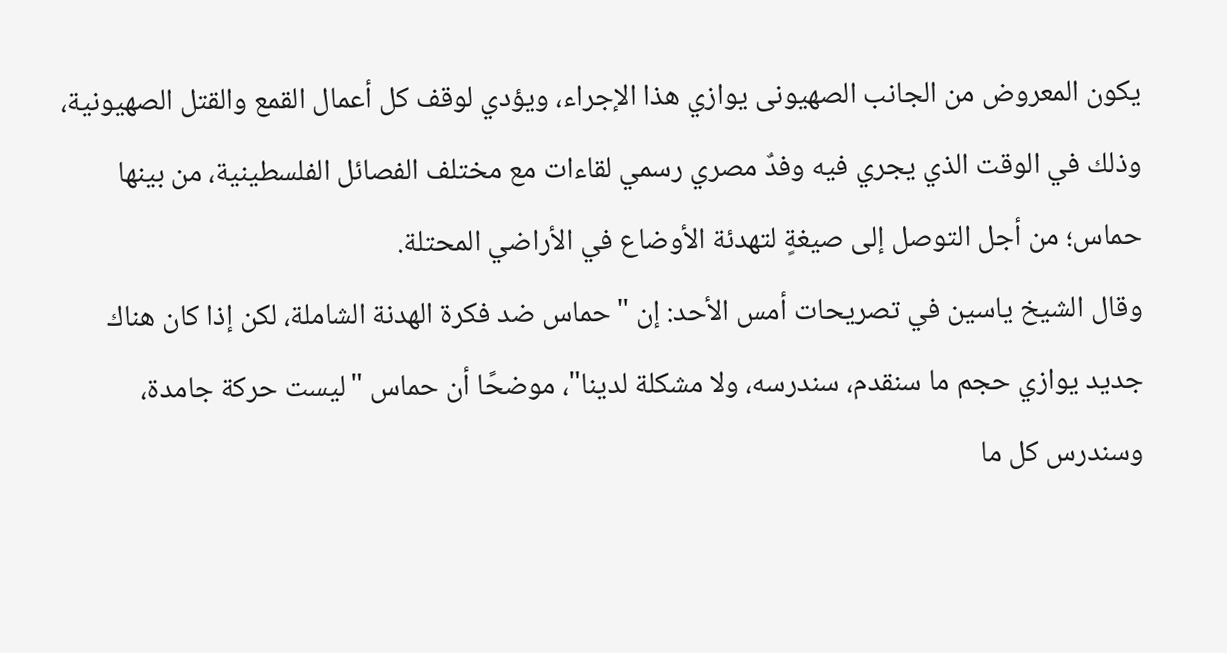يكون المعروض من الجانب الصهيونى يوازي هذا الإجراء، ويؤدي لوقف كل أعمال القمع والقتل الصهيونية، وذلك في الوقت الذي يجري فيه وفدٌ مصري رسمي لقاءات مع مختلف الفصائل الفلسطينية، من بينها حماس؛ من أجل التوصل إلى صيغةٍ لتهدئة الأوضاع في الأراضي المحتلة.
وقال الشيخ ياسين في تصريحات أمس الأحد: إن "حماس ضد فكرة الهدنة الشاملة، لكن إذا كان هناك جديد يوازي حجم ما سنقدم، سندرسه، ولا مشكلة لدينا"، موضحًا أن حماس "ليست حركة جامدة، وسندرس كل ما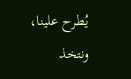يُطرح علينا، ونتخذ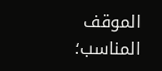الموقف المناسب؛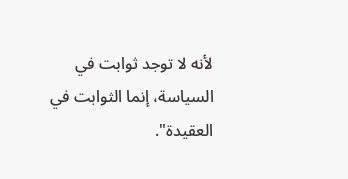لأنه لا توجد ثوابت في السياسة، إنما الثوابت في العقيدة".